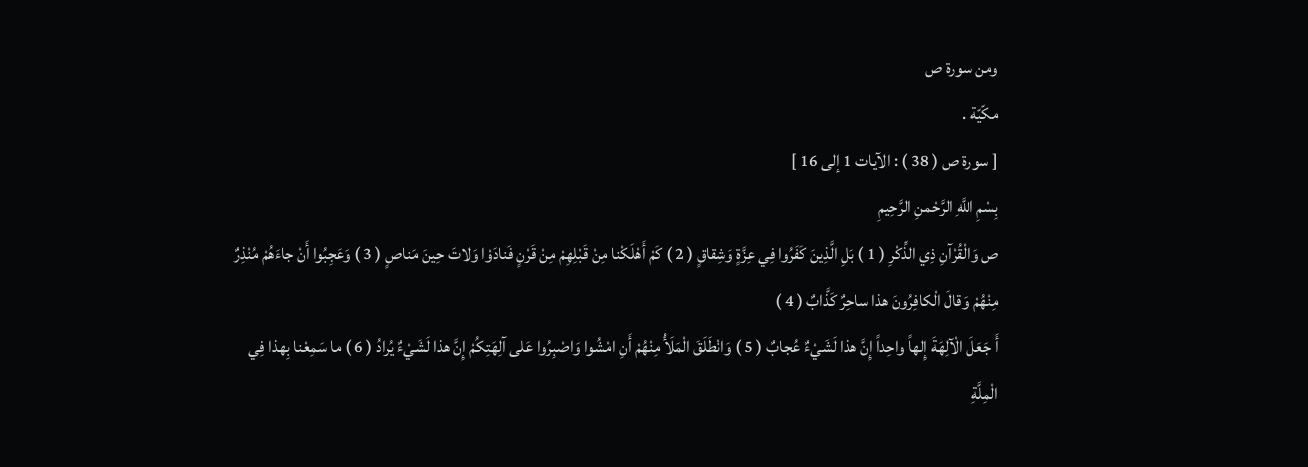ومن سورة ص
مكّيّة .
[ سورة ص ( 38 ) : الآيات 1 إلى 16 ]
بِسْمِ اللَّهِ الرَّحْمنِ الرَّحِيمِ
ص وَالْقُرْآنِ ذِي الذِّكْرِ ( 1 ) بَلِ الَّذِينَ كَفَرُوا فِي عِزَّةٍ وَشِقاقٍ ( 2 ) كَمْ أَهْلَكْنا مِنْ قَبْلِهِمْ مِنْ قَرْنٍ فَنادَوْا وَلاتَ حِينَ مَناصٍ ( 3 ) وَعَجِبُوا أَنْ جاءَهُمْ مُنْذِرٌ مِنْهُمْ وَقالَ الْكافِرُونَ هذا ساحِرٌ كَذَّابٌ ( 4 )
أَ جَعَلَ الْآلِهَةَ إِلهاً واحِداً إِنَّ هذا لَشَيْءٌ عُجابٌ ( 5 ) وَانْطَلَقَ الْمَلَأُ مِنْهُمْ أَنِ امْشُوا وَاصْبِرُوا عَلى آلِهَتِكُمْ إِنَّ هذا لَشَيْءٌ يُرادُ ( 6 ) ما سَمِعْنا بِهذا فِي الْمِلَّةِ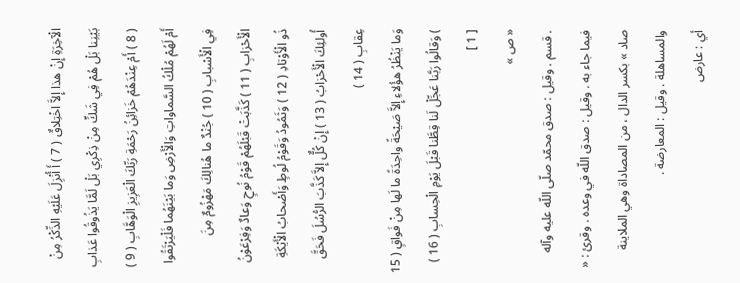الْآخِرَةِ إِنْ هذا إِلاَّ اخْتِلاقٌ ( 7 ) أَ أُنْزِلَ عَلَيْهِ الذِّكْرُ مِنْ بَيْنِنا بَلْ هُمْ فِي شَكٍّ مِنْ ذِكْرِي بَلْ لَمَّا يَذُوقُوا عَذابِ ( 8 ) أَمْ عِنْدَهُمْ خَزائِنُ رَحْمَةِ رَبِّكَ الْعَزِيزِ الْوَهَّابِ ( 9 )
أَمْ لَهُمْ مُلْكُ السَّماواتِ وَالْأَرْضِ وَما بَيْنَهُما فَلْيَرْتَقُوا فِي الْأَسْبابِ ( 10 ) جُنْدٌ ما هُنالِكَ مَهْزُومٌ مِنَ الْأَحْزابِ ( 11 ) كَذَّبَتْ قَبْلَهُمْ قَوْمُ نُوحٍ وَعادٌ وَفِرْعَوْنُ ذُو الْأَوْتادِ ( 12 ) وَثَمُودُ وَقَوْمُ لُوطٍ وَأَصْحابُ الْأَيْكَةِ أُولئِكَ الْأَحْزابُ ( 13 ) إِنْ كُلٌّ إِلاَّ كَذَّبَ الرُّسُلَ فَحَقَّ عِقابِ ( 14 )
وَما يَنْظُرُ هؤُلاءِ إِلاَّ صَيْحَةً واحِدَةً ما لَها مِنْ فَواقٍ ( 15 ) وَقالُوا رَبَّنا عَجِّلْ لَنا قِطَّنا قَبْلَ يَوْمِ الْحِسابِ ( 16 )
[ 1 ]
« ص »
. قسم . وقيل : صدق محمّد صلّى اللّه عليه وآله فيما جاء به . وقيل : صدق اللّه في وعده . وقرئ : « صاد » بكسر الدال ، من المصاداة وهي الملاينة والمساهلة . وقيل : المعارضة .
أي : عارض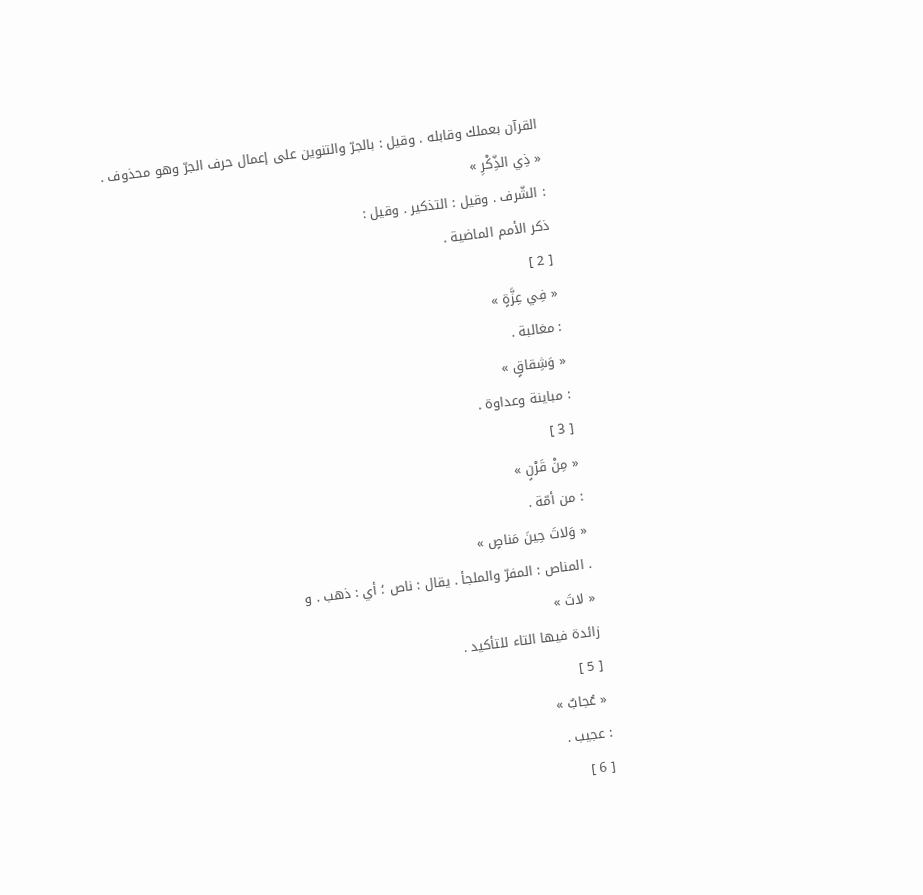القرآن بعملك وقابله . وقيل : بالجرّ والتنوين على إعمال حرف الجرّ وهو محذوف .
« ذِي الذِّكْرِ »
: الشّرف . وقيل : التذكير . وقيل :
ذكر الأمم الماضية .
[ 2 ]
« فِي عِزَّةٍ »
: مغالبة .
« وَشِقاقٍ »
: مباينة وعداوة .
[ 3 ]
« مِنْ قَرْنٍ »
: من أمّة .
« وَلاتَ حِينَ مَناصٍ »
. المناص : المفرّ والملجأ . يقال : ناص ؛ أي : ذهب . و
« لاتَ »
زائدة فيها التاء للتأكيد .
[ 5 ]
« عُجابٌ »
: عجيب .
[ 6 ]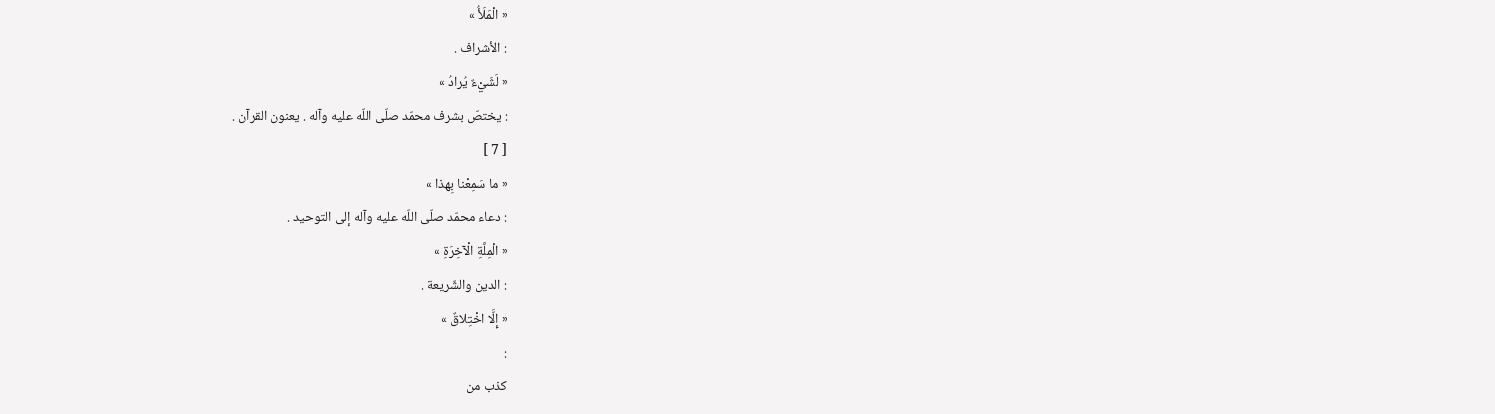« الْمَلَأُ »
: الأشراف .
« لَشَيْءٌ يُرادُ »
: يختصّ بشرف محمّد صلّى اللّه عليه وآله . يعنون القرآن .
[ 7 ]
« ما سَمِعْنا بِهذا »
: دعاء محمّد صلّى اللّه عليه وآله إلى التوحيد .
« الْمِلَّةِ الْآخِرَةِ »
: الدين والشّريعة .
« إِلَّا اخْتِلاقٌ »
:
كذب من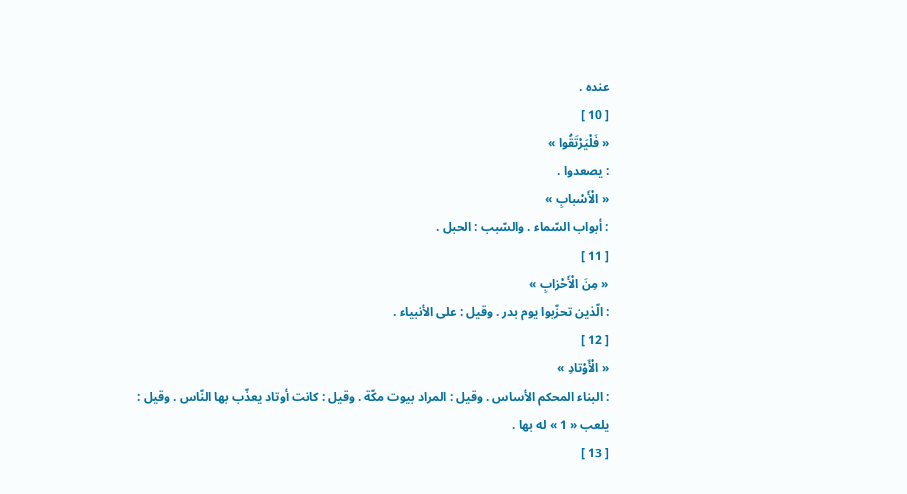عنده .
[ 10 ]
« فَلْيَرْتَقُوا »
: يصعدوا .
« الْأَسْبابِ »
: أبواب السّماء . والسّبب : الحبل .
[ 11 ]
« مِنَ الْأَحْزابِ »
: الّذين تحزّبوا يوم بدر . وقيل : على الأنبياء .
[ 12 ]
« الْأَوْتادِ »
: البناء المحكم الأساس . وقيل : المراد بيوت مكّة . وقيل : كانت أوتاد يعذّب بها النّاس . وقيل :
يلعب « 1 » له بها .
[ 13 ]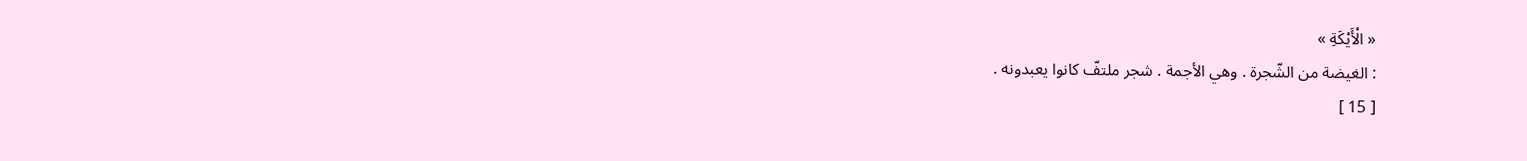« الْأَيْكَةِ »
: الغيضة من الشّجرة . وهي الأجمة . شجر ملتفّ كانوا يعبدونه .
[ 15 ]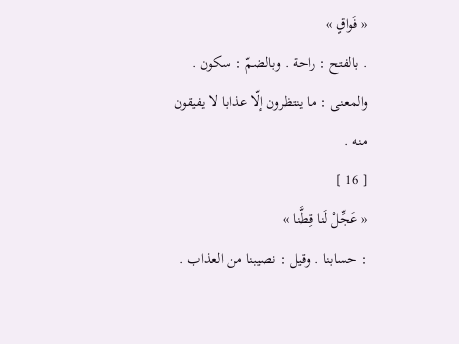« فَواقٍ »
. بالفتح : راحة . وبالضمّ : سكون . والمعنى : ما ينتظرون إلّا عذابا لا يفيقون منه .
[ 16 ]
« عَجِّلْ لَنا قِطَّنا »
: حسابنا . وقيل : نصيبنا من العذاب .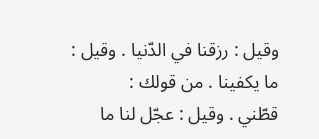وقيل : رزقنا في الدّنيا . وقيل : ما يكفينا . من قولك :
قطّني . وقيل : عجّل لنا ما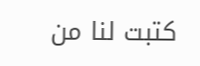كتبت لنا من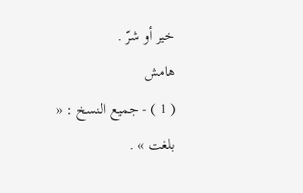خير أو شرّ .
هامش
( 1 ) - جميع النسخ : « بلغت » .